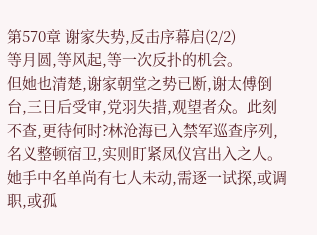第570章 谢家失势,反击序幕启(2/2)
等月圆,等风起,等一次反扑的机会。
但她也清楚,谢家朝堂之势已断,谢太傅倒台,三日后受审,党羽失措,观望者众。此刻不查,更待何时?林沧海已入禁军巡查序列,名义整顿宿卫,实则盯紧凤仪宫出入之人。她手中名单尚有七人未动,需逐一试探,或调职,或孤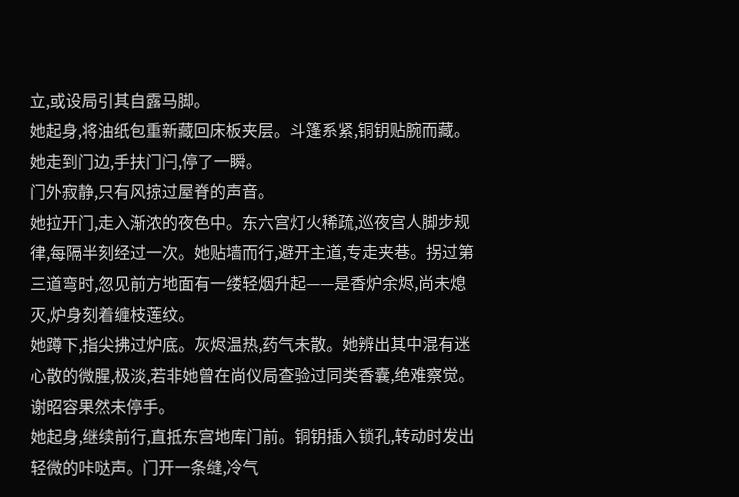立,或设局引其自露马脚。
她起身,将油纸包重新藏回床板夹层。斗篷系紧,铜钥贴腕而藏。她走到门边,手扶门闩,停了一瞬。
门外寂静,只有风掠过屋脊的声音。
她拉开门,走入渐浓的夜色中。东六宫灯火稀疏,巡夜宫人脚步规律,每隔半刻经过一次。她贴墙而行,避开主道,专走夹巷。拐过第三道弯时,忽见前方地面有一缕轻烟升起——是香炉余烬,尚未熄灭,炉身刻着缠枝莲纹。
她蹲下,指尖拂过炉底。灰烬温热,药气未散。她辨出其中混有迷心散的微腥,极淡,若非她曾在尚仪局查验过同类香囊,绝难察觉。
谢昭容果然未停手。
她起身,继续前行,直抵东宫地库门前。铜钥插入锁孔,转动时发出轻微的咔哒声。门开一条缝,冷气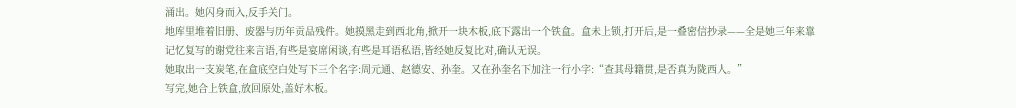涌出。她闪身而入,反手关门。
地库里堆着旧册、废器与历年贡品残件。她摸黑走到西北角,掀开一块木板,底下露出一个铁盒。盒未上锁,打开后,是一叠密信抄录——全是她三年来靠记忆复写的谢党往来言语,有些是宴席闲谈,有些是耳语私语,皆经她反复比对,确认无误。
她取出一支炭笔,在盒底空白处写下三个名字:周元通、赵德安、孙奎。又在孙奎名下加注一行小字:“查其母籍贯,是否真为陇西人。”
写完,她合上铁盒,放回原处,盖好木板。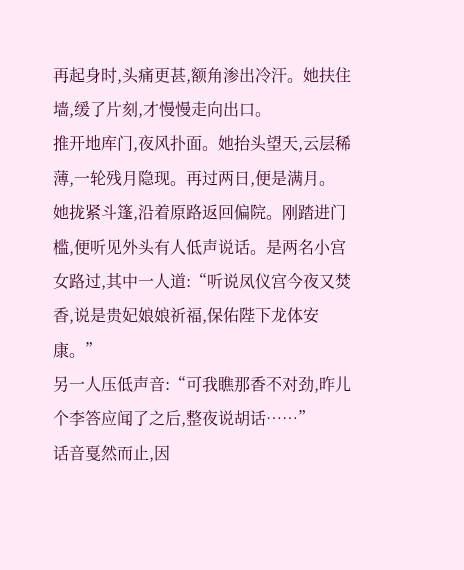再起身时,头痛更甚,额角渗出冷汗。她扶住墙,缓了片刻,才慢慢走向出口。
推开地库门,夜风扑面。她抬头望天,云层稀薄,一轮残月隐现。再过两日,便是满月。
她拢紧斗篷,沿着原路返回偏院。刚踏进门槛,便听见外头有人低声说话。是两名小宫女路过,其中一人道:“听说凤仪宫今夜又焚香,说是贵妃娘娘祈福,保佑陛下龙体安康。”
另一人压低声音:“可我瞧那香不对劲,昨儿个李答应闻了之后,整夜说胡话……”
话音戛然而止,因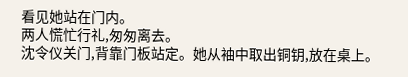看见她站在门内。
两人慌忙行礼,匆匆离去。
沈令仪关门,背靠门板站定。她从袖中取出铜钥,放在桌上。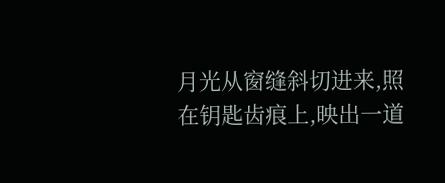月光从窗缝斜切进来,照在钥匙齿痕上,映出一道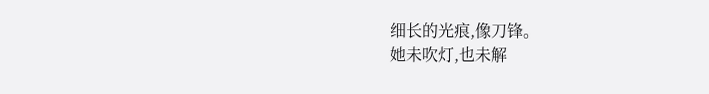细长的光痕,像刀锋。
她未吹灯,也未解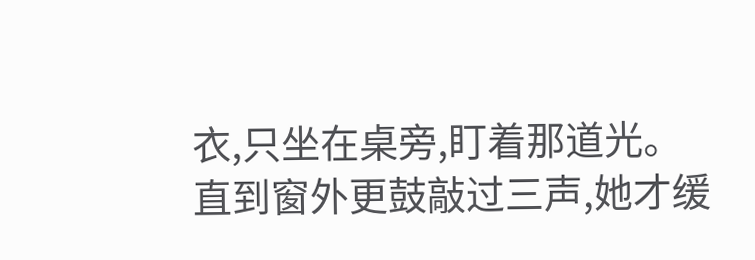衣,只坐在桌旁,盯着那道光。
直到窗外更鼓敲过三声,她才缓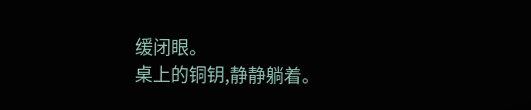缓闭眼。
桌上的铜钥,静静躺着。